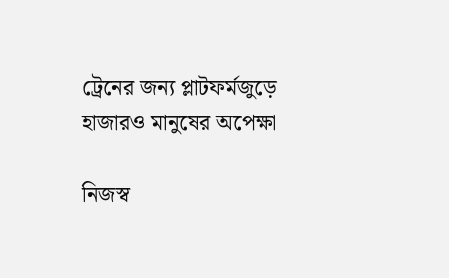ট্রেনের জন্য প্লাটফর্মজুড়ে হাজারও মানুষের অপেক্ষা

নিজস্ব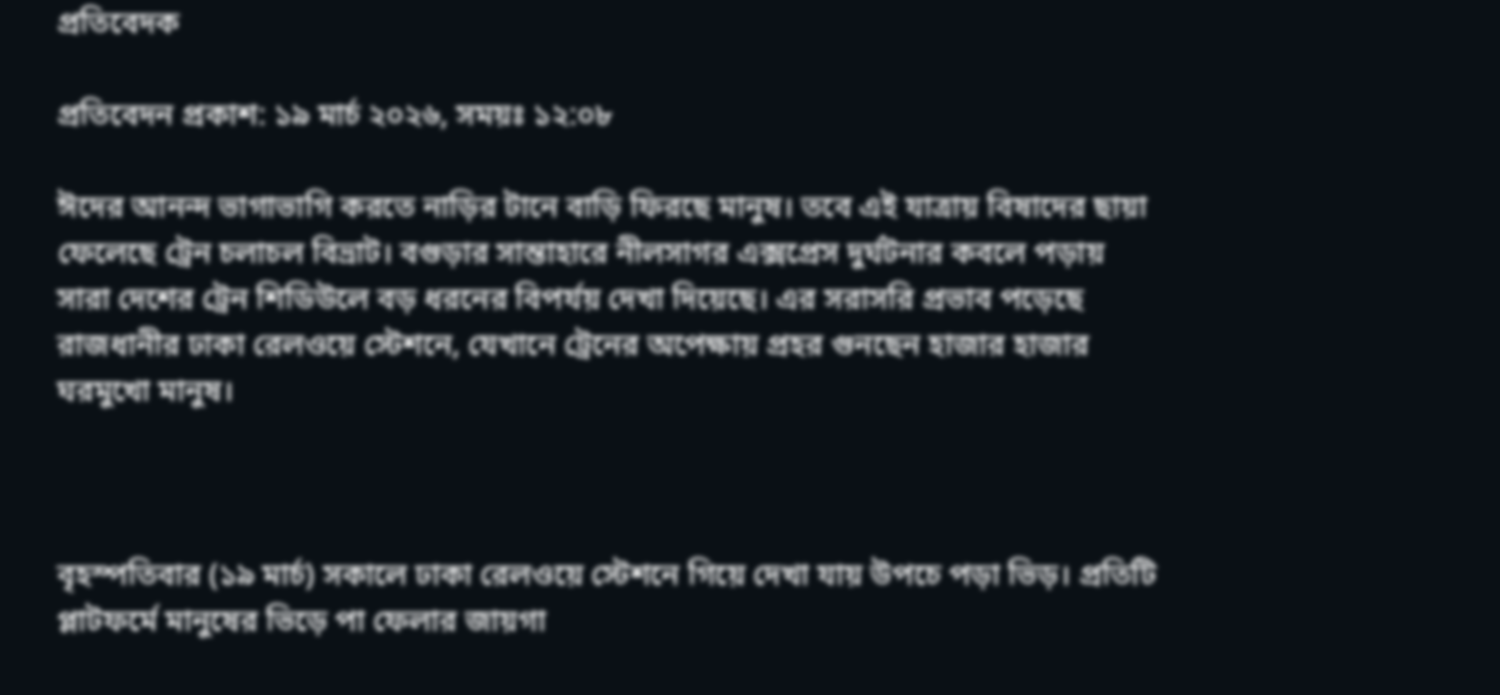প্রতিবেদক

প্রতিবেদন প্রকাশ: ১৯ মার্চ ২০২৬, সময়ঃ ১২:০৮

ঈদের আনন্দ ভাগাভাগি করতে নাড়ির টানে বাড়ি ফিরছে মানুষ। তবে এই যাত্রায় বিষাদের ছায়া ফেলেছে ট্রেন চলাচল বিভ্রাট। বগুড়ার সান্তাহারে নীলসাগর এক্সপ্রেস দুর্ঘটনার কবলে পড়ায় সারা দেশের ট্রেন শিডিউলে বড় ধরনের বিপর্যয় দেখা দিয়েছে। এর সরাসরি প্রভাব পড়েছে রাজধানীর ঢাকা রেলওয়ে স্টেশনে, যেখানে ট্রেনের অপেক্ষায় প্রহর গুনছেন হাজার হাজার ঘরমুখো মানুষ।



বৃহস্পতিবার (১৯ মার্চ) সকালে ঢাকা রেলওয়ে স্টেশনে গিয়ে দেখা যায় উপচে পড়া ভিড়। প্রতিটি প্লাটফর্মে মানুষের ভিড়ে পা ফেলার জায়গা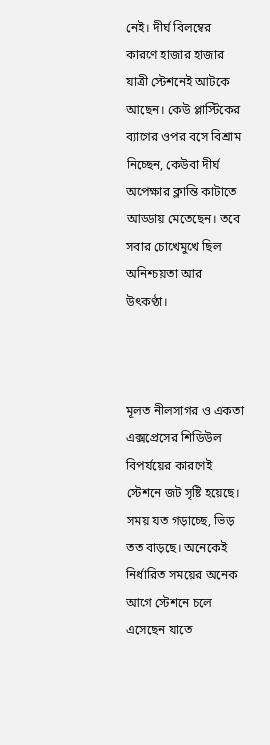নেই। দীর্ঘ বিলম্বের কারণে হাজার হাজার যাত্রী স্টেশনেই আটকে আছেন। কেউ প্লাস্টিকের ব্যাগের ওপর বসে বিশ্রাম নিচ্ছেন, কেউবা দীর্ঘ অপেক্ষার ক্লান্তি কাটাতে আড্ডায় মেতেছেন। তবে সবার চোখেমুখে ছিল অনিশ্চয়তা আর উৎকণ্ঠা।



মূলত নীলসাগর ও একতা এক্সপ্রেসের শিডিউল বিপর্যয়ের কারণেই স্টেশনে জট সৃষ্টি হয়েছে। সময় যত গড়াচ্ছে, ভিড় তত বাড়ছে। অনেকেই নির্ধারিত সময়ের অনেক আগে স্টেশনে চলে এসেছেন যাতে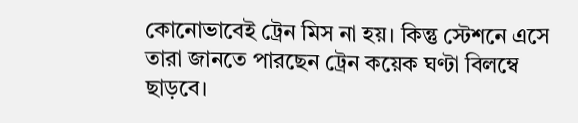কোনোভাবেই ট্রেন মিস না হয়। কিন্তু স্টেশনে এসে তারা জানতে পারছেন ট্রেন কয়েক ঘণ্টা বিলম্বে ছাড়বে।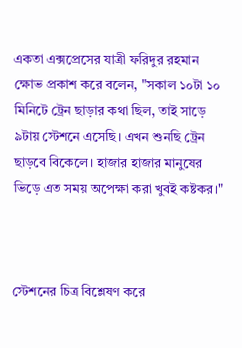একতা এক্সপ্রেসের যাত্রী ফরিদুর রহমান ক্ষোভ প্রকাশ করে বলেন, "সকাল ১০টা ১০ মিনিটে ট্রেন ছাড়ার কথা ছিল, তাই সাড়ে ৯টায় স্টেশনে এসেছি। এখন শুনছি ট্রেন ছাড়বে বিকেলে। হাজার হাজার মানুষের ভিড়ে এত সময় অপেক্ষা করা খুবই কষ্টকর।"



স্টেশনের চিত্র বিশ্লেষণ করে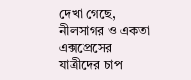দেখা গেছে, নীলসাগর ও একতা এক্সপ্রেসের যাত্রীদের চাপ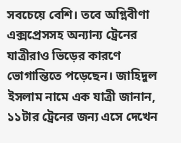সবচেয়ে বেশি। তবে অগ্নিবীণা এক্সপ্রেসসহ অন্যান্য ট্রেনের যাত্রীরাও ভিড়ের কারণে ভোগান্তিতে পড়েছেন। জাহিদুল ইসলাম নামে এক যাত্রী জানান, ১১টার ট্রেনের জন্য এসে দেখেন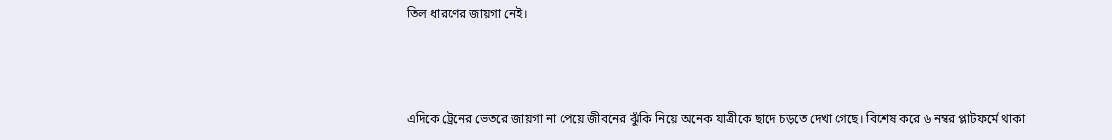তিল ধারণের জায়গা নেই।



এদিকে ট্রেনের ভেতরে জায়গা না পেয়ে জীবনের ঝুঁকি নিয়ে অনেক যাত্রীকে ছাদে চড়তে দেখা গেছে। বিশেষ করে ৬ নম্বর প্লাটফর্মে থাকা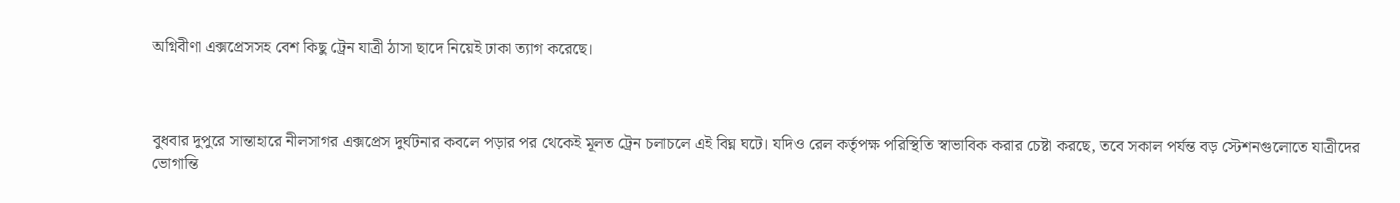অগ্নিবীণা এক্সপ্রেসসহ বেশ কিছু ট্রেন যাত্রী ঠাসা ছাদে নিয়েই ঢাকা ত্যাগ করেছে।



বুধবার দুপুরে সান্তাহারে নীলসাগর এক্সপ্রেস দুর্ঘটনার কবলে পড়ার পর থেকেই মূলত ট্রেন চলাচলে এই বিঘ্ন ঘটে। যদিও রেল কর্তৃপক্ষ পরিস্থিতি স্বাভাবিক করার চেষ্টা করছে, তবে সকাল পর্যন্ত বড় স্টেশনগুলোতে যাত্রীদের ভোগান্তি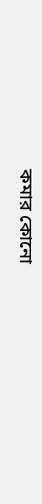কমার কোনো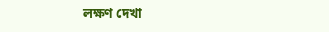লক্ষণ দেখা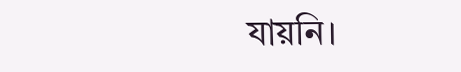যায়নি।